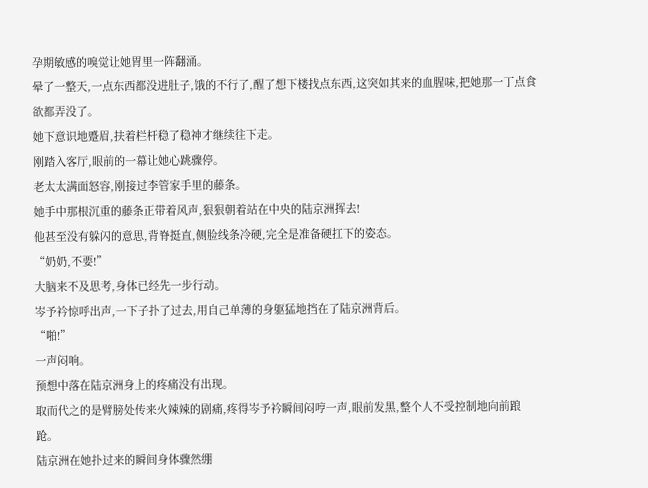孕期敏感的嗅觉让她胃里一阵翻涌。
晕了一整天,一点东西都没进肚子,饿的不行了,醒了想下楼找点东西,这突如其来的血腥味,把她那一丁点食欲都弄没了。
她下意识地蹙眉,扶着栏杆稳了稳神才继续往下走。
刚踏入客厅,眼前的一幕让她心跳骤停。
老太太满面怒容,刚接过李管家手里的藤条。
她手中那根沉重的藤条正带着风声,狠狠朝着站在中央的陆京洲挥去!
他甚至没有躲闪的意思,背脊挺直,侧脸线条冷硬,完全是准备硬扛下的姿态。
“奶奶,不要!”
大脑来不及思考,身体已经先一步行动。
岑予衿惊呼出声,一下子扑了过去,用自己单薄的身躯猛地挡在了陆京洲背后。
“啪!”
一声闷响。
预想中落在陆京洲身上的疼痛没有出现。
取而代之的是臂膀处传来火辣辣的剧痛,疼得岑予衿瞬间闷哼一声,眼前发黑,整个人不受控制地向前踉跄。
陆京洲在她扑过来的瞬间身体骤然绷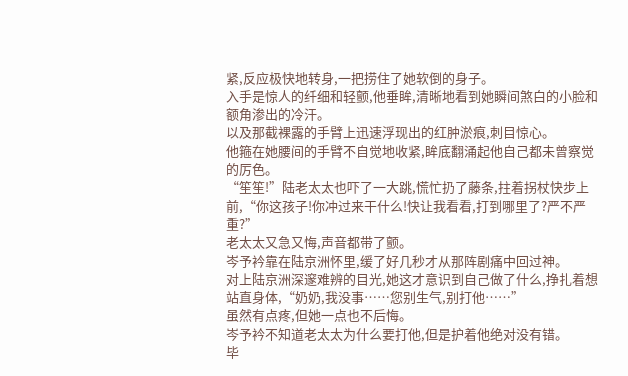紧,反应极快地转身,一把捞住了她软倒的身子。
入手是惊人的纤细和轻颤,他垂眸,清晰地看到她瞬间煞白的小脸和额角渗出的冷汗。
以及那截裸露的手臂上迅速浮现出的红肿淤痕,刺目惊心。
他箍在她腰间的手臂不自觉地收紧,眸底翻涌起他自己都未曾察觉的厉色。
“笙笙!”陆老太太也吓了一大跳,慌忙扔了藤条,拄着拐杖快步上前,“你这孩子!你冲过来干什么!快让我看看,打到哪里了?严不严重?”
老太太又急又悔,声音都带了颤。
岑予衿靠在陆京洲怀里,缓了好几秒才从那阵剧痛中回过神。
对上陆京洲深邃难辨的目光,她这才意识到自己做了什么,挣扎着想站直身体,“奶奶,我没事……您别生气,别打他……”
虽然有点疼,但她一点也不后悔。
岑予衿不知道老太太为什么要打他,但是护着他绝对没有错。
毕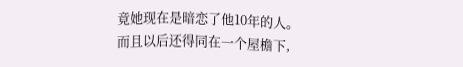竟她现在是暗恋了他10年的人。
而且以后还得同在一个屋檐下,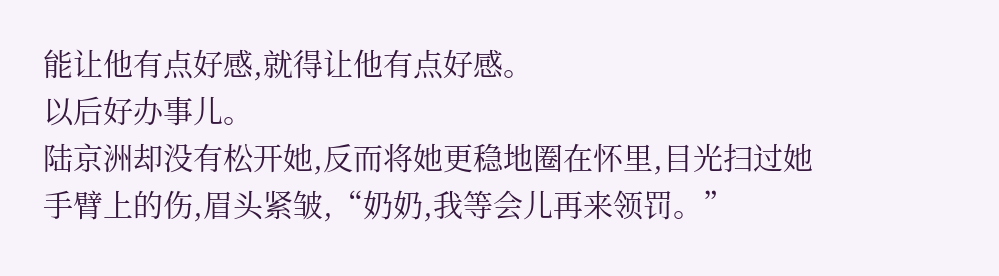能让他有点好感,就得让他有点好感。
以后好办事儿。
陆京洲却没有松开她,反而将她更稳地圈在怀里,目光扫过她手臂上的伤,眉头紧皱,“奶奶,我等会儿再来领罚。”